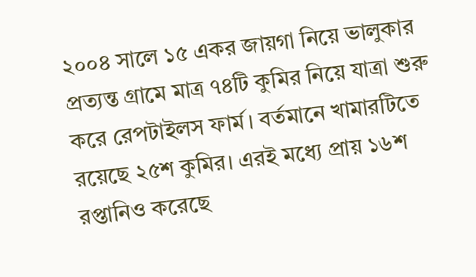২০০৪ সালে ১৫ একর জায়গা নিয়ে ভালুকার প্রত্যন্ত গ্রামে মাত্র ৭৪টি কুমির নিয়ে যাত্রা শুরু করে রেপটাইলস ফার্ম। বর্তমানে খামারটিতে রয়েছে ২৫শ কুমির। এরই মধ্যে প্রায় ১৬শ রপ্তানিও করেছে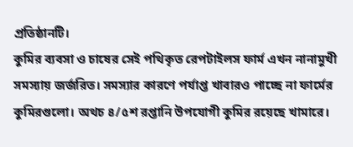প্রতিষ্ঠানটি।
কুমির ব্যবসা ও চাষের সেই পথিকৃত রেপটাইলস ফার্ম এখন নানামুখী সমস্যায় জর্জরিত। সমস্যার কারণে পর্যাপ্ত খাবারও পাচ্ছে না ফার্মের কুমিরগুলো। অথচ ৪/৫শ রপ্তানি উপযোগী কুমির রয়েছে খামারে।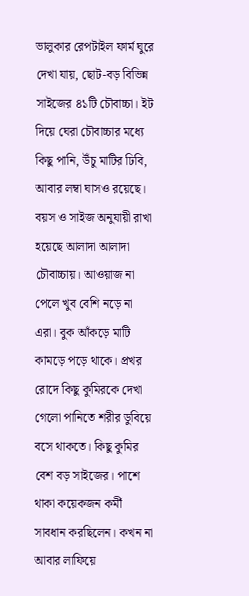ভালুকার রেপটাইল ফার্ম ঘুরে দেখা যায়, ছোট-বড় বিভিন্ন সাইজের ৪১টি চৌবাচ্চা। ইট দিয়ে ঘেরা চৌবাচ্চার মধ্যে কিছু পানি, উঁচু মাটির ঢিবি, আবার লম্বা ঘাসও রয়েছে। বয়স ও সাইজ অনুযায়ী রাখা হয়েছে আলাদা আলাদা চৌবাচ্চায়। আওয়াজ না পেলে খুব বেশি নড়ে না এরা। বুক আঁকড়ে মাটি কামড়ে পড়ে থাকে। প্রখর রোদে কিছু কুমিরকে দেখা গেলো পানিতে শরীর ডুবিয়ে বসে থাকতে। কিছু কুমির বেশ বড় সাইজের। পাশে থাকা কয়েকজন কর্মী সাবধান করছিলেন। কখন না আবার লাফিয়ে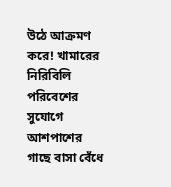উঠে আক্রমণ করে! খামারের নিরিবিলি পরিবেশের সুযোগে আশপাশের গাছে বাসা বেঁধে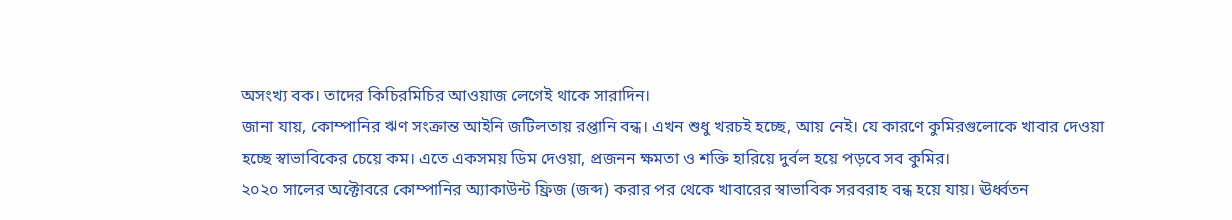অসংখ্য বক। তাদের কিচিরমিচির আওয়াজ লেগেই থাকে সারাদিন।
জানা যায়, কোম্পানির ঋণ সংক্রান্ত আইনি জটিলতায় রপ্তানি বন্ধ। এখন শুধু খরচই হচ্ছে, আয় নেই। যে কারণে কুমিরগুলোকে খাবার দেওয়া হচ্ছে স্বাভাবিকের চেয়ে কম। এতে একসময় ডিম দেওয়া, প্রজনন ক্ষমতা ও শক্তি হারিয়ে দুর্বল হয়ে পড়বে সব কুমির।
২০২০ সালের অক্টোবরে কোম্পানির অ্যাকাউন্ট ফ্রিজ (জব্দ) করার পর থেকে খাবারের স্বাভাবিক সরবরাহ বন্ধ হয়ে যায়। ঊর্ধ্বতন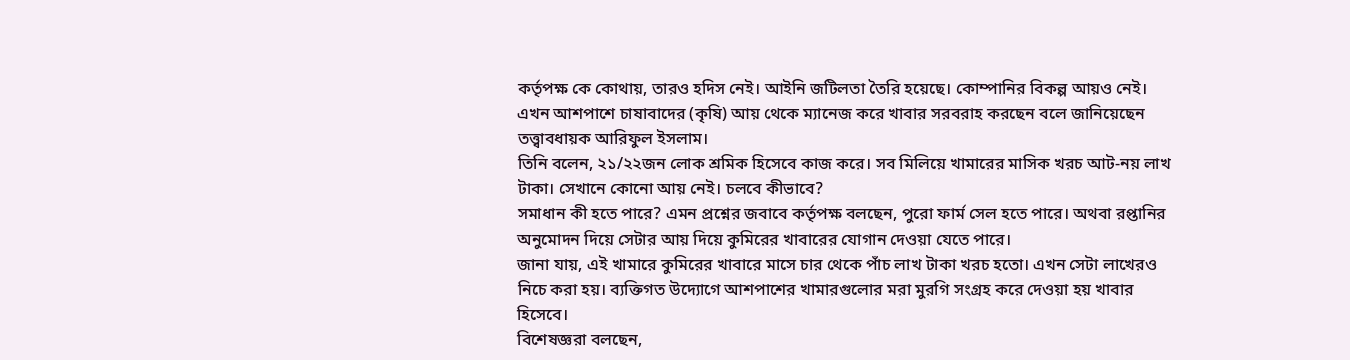কর্তৃপক্ষ কে কোথায়, তারও হদিস নেই। আইনি জটিলতা তৈরি হয়েছে। কোম্পানির বিকল্প আয়ও নেই। এখন আশপাশে চাষাবাদের (কৃষি) আয় থেকে ম্যানেজ করে খাবার সরবরাহ করছেন বলে জানিয়েছেন তত্ত্বাবধায়ক আরিফুল ইসলাম।
তিনি বলেন, ২১/২২জন লোক শ্রমিক হিসেবে কাজ করে। সব মিলিয়ে খামারের মাসিক খরচ আট-নয় লাখ টাকা। সেখানে কোনো আয় নেই। চলবে কীভাবে?
সমাধান কী হতে পারে? এমন প্রশ্নের জবাবে কর্তৃপক্ষ বলছেন, পুরো ফার্ম সেল হতে পারে। অথবা রপ্তানির অনুমোদন দিয়ে সেটার আয় দিয়ে কুমিরের খাবারের যোগান দেওয়া যেতে পারে।
জানা যায়, এই খামারে কুমিরের খাবারে মাসে চার থেকে পাঁচ লাখ টাকা খরচ হতো। এখন সেটা লাখেরও নিচে করা হয়। ব্যক্তিগত উদ্যোগে আশপাশের খামারগুলোর মরা মুরগি সংগ্রহ করে দেওয়া হয় খাবার হিসেবে।
বিশেষজ্ঞরা বলছেন,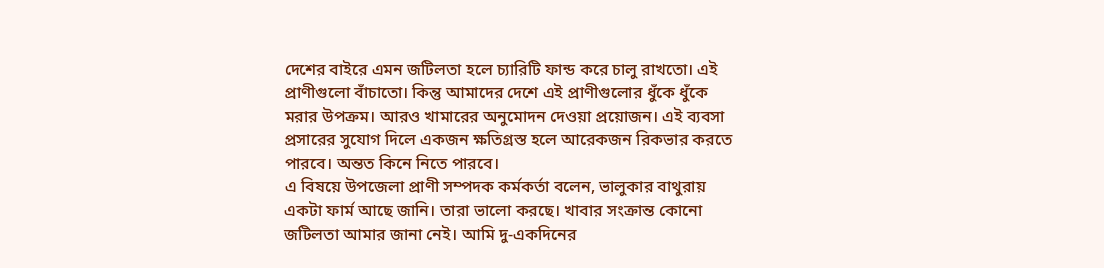দেশের বাইরে এমন জটিলতা হলে চ্যারিটি ফান্ড করে চালু রাখতো। এই প্রাণীগুলো বাঁচাতো। কিন্তু আমাদের দেশে এই প্রাণীগুলোর ধুঁকে ধুঁকে মরার উপক্রম। আরও খামারের অনুমোদন দেওয়া প্রয়োজন। এই ব্যবসা প্রসারের সুযোগ দিলে একজন ক্ষতিগ্রস্ত হলে আরেকজন রিকভার করতে পারবে। অন্তত কিনে নিতে পারবে।
এ বিষয়ে উপজেলা প্রাণী সম্পদক কর্মকর্তা বলেন, ভালুকার বাথুরায় একটা ফার্ম আছে জানি। তারা ভালো করছে। খাবার সংক্রান্ত কোনো জটিলতা আমার জানা নেই। আমি দু-একদিনের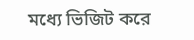মধ্যে ভিজিট করে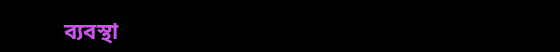ব্যবস্থা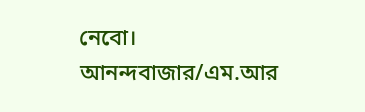নেবো।
আনন্দবাজার/এম.আর